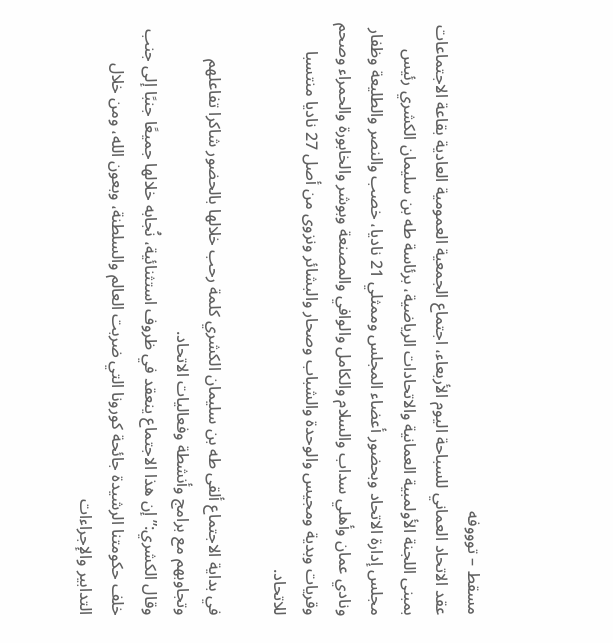مسقط – توووفه
عقد الاتحاد العماني للسباحة اليوم الأربعاء، اجتماع الجمعية العمومية العادية بقاعة الاجتماعات بمبنى اللجنة الأولمبية العمانية والاتحادات الرياضية، برئاسة طه بن سليمان الكشري رئيس مجلس إدارة الاتحاد وبحضور أعضاء المجلس وممثلي 21 ناديا، خصب والنصر والطليعة وظفار ونادي عمان وأهلي سداب والسلام والكامل والوافي والمصنعة وبوشر والخابورة والحمراء وصحم وقريات وبدية ومجيس والوحدة والشباب وصحار والبشائر ونزوى من أصل 27 ناديا منتسبا للاتحاد.

في بداية الاجتماع ألقى طه بن سليمان الكشري كلمة رحب خلالها بالحضور شاكرا تفاعلهم وتجاوبهم مع برامج وأنشطة وفعاليات الاتحاد.
وقال الكشري:” إن هذا الاجتماع ينعقد في ظروف استثنائية، نُجابه خلالها جميعًا جنبًا إلى جنب خلف حكومتنا الرشيدة جائحة كورونا التي ضربت العالم والسلطنة، وبعون الله، ومن خلال التدابير والإجراءات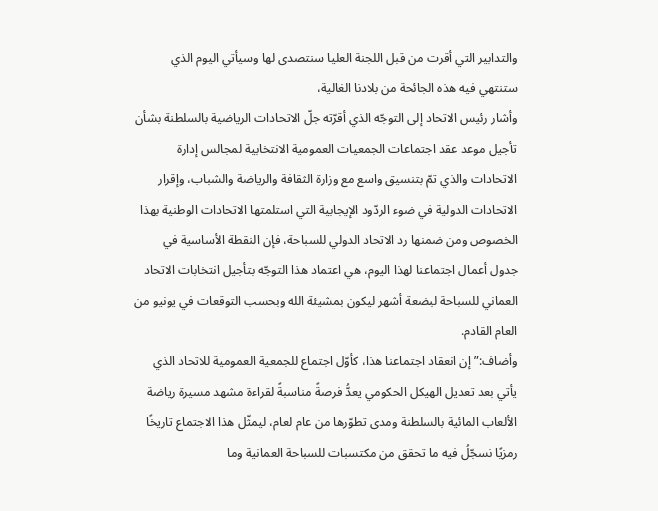والتدابير التي أقرت من قبل اللجنة العليا سنتصدى لها وسيأتي اليوم الذي ستنتهي فيه هذه الجائحة من بلادنا الغالية،
وأشار رئيس الاتحاد إلى التوجّه الذي أقرّته جلّ الاتحادات الرياضية بالسلطنة بشأن تأجيل موعد عقد اجتماعات الجمعيات العمومية الانتخابية لمجالس إدارة الاتحادات والذي تمّ بتنسيق واسع مع وزارة الثقافة والرياضة والشباب، وإقرار الاتحادات الدولية في ضوء الردّود الإيجابية التي استلمتها الاتحادات الوطنية بهذا الخصوص ومن ضمنها رد الاتحاد الدولي للسباحة، فإن النقطة الأساسية في جدول أعمال اجتماعنا لهذا اليوم، هي اعتماد هذا التوجّه بتأجيل انتخابات الاتحاد العماني للسباحة لبضعة أشهر ليكون بمشيئة الله وبحسب التوقعات في يونيو من العام القادم.
وأضاف:” إن انعقاد اجتماعنا هذا، كأوّل اجتماع للجمعية العمومية للاتحاد الذي يأتي بعد تعديل الهيكل الحكومي يعدُّ فرصةً مناسبةً لقراءة مشهد مسيرة رياضة الألعاب المائية بالسلطنة ومدى تطوّرها من عام لعام، ليمثّل هذا الاجتماع تاريخًا رمزيًا نسجّلُ فيه ما تحقق من مكتسبات للسباحة العمانية وما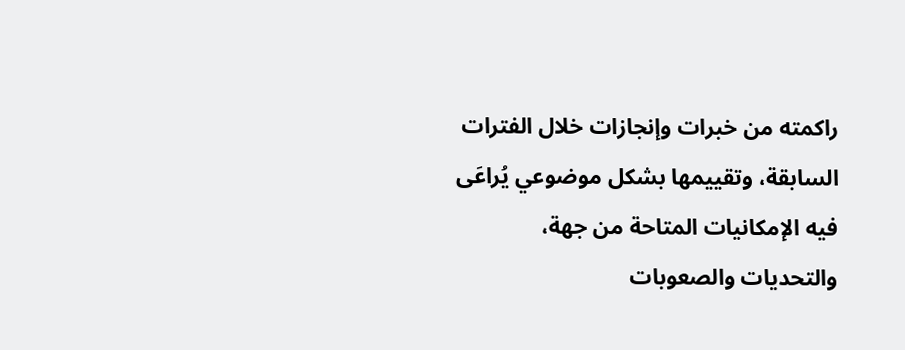راكمته من خبرات وإنجازات خلال الفترات السابقة، وتقييمها بشكل موضوعي يُراعَى فيه الإمكانيات المتاحة من جهة، والتحديات والصعوبات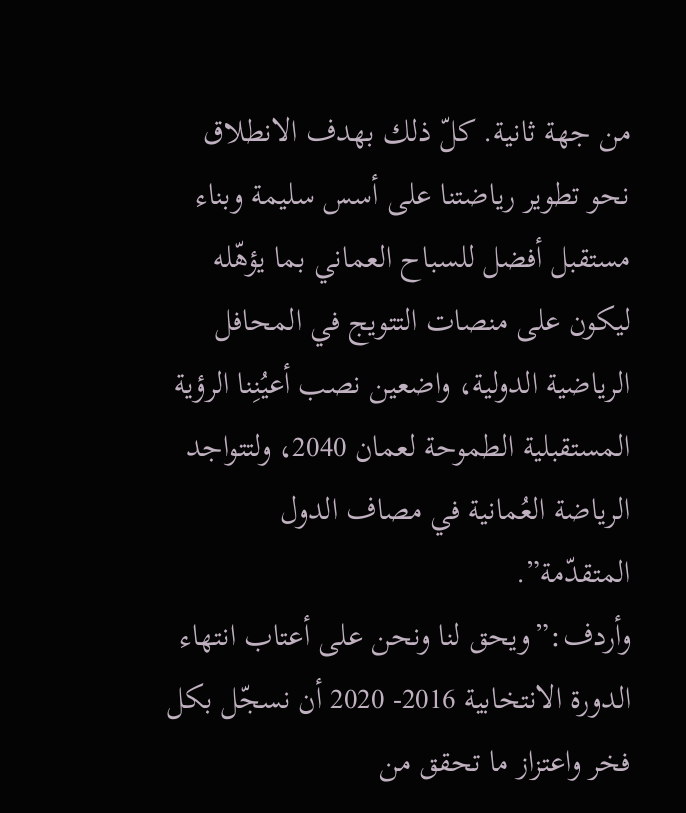من جهة ثانية. كلّ ذلك بهدف الانطلاق نحو تطوير رياضتنا على أسس سليمة وبناء مستقبل أفضل للسباح العماني بما يؤهّله ليكون على منصات التتويج في المحافل الرياضية الدولية، واضعين نصب أعيُنِنا الرؤية المستقبلية الطموحة لعمان 2040، ولتتواجد الرياضة العُمانية في مصاف الدول المتقدّمة”.
وأردف:”ويحق لنا ونحن على أعتاب انتهاء الدورة الانتخابية 2016- 2020 أن نسجّل بكل فخر واعتزاز ما تحقق من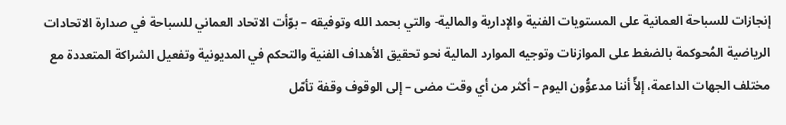إنجازات للسباحة العمانية على المستويات الفنية والإدارية والمالية- والتي بحمد الله وتوفيقه – بوّأت الاتحاد العماني للسباحة في صدارة الاتحادات الرياضية المُحوكمة بالضغط على الموازنات وتوجيه الموارد المالية نحو تحقيق الأهداف الفنية والتحكم في المديونية وتفعيل الشراكة المتعددة مع مختلف الجهات الداعمة، إلأّ أننا مدعوُّون اليوم – أكثر من أي وقت مضى – إلى الوقوف وقفة تأمّل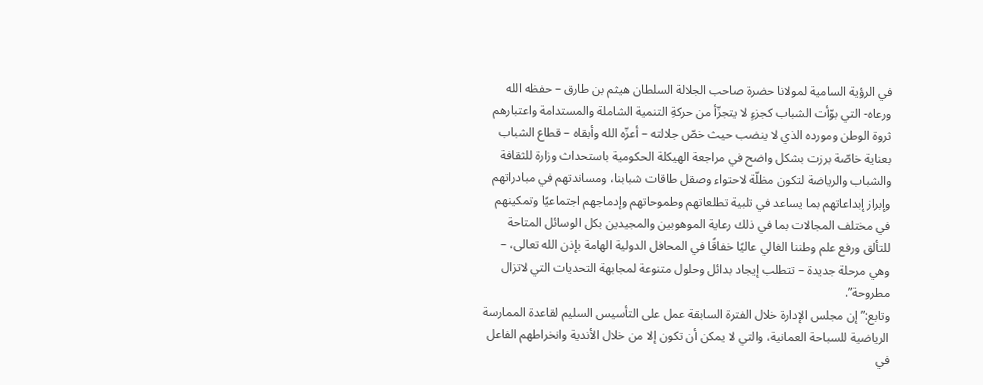في الرؤية السامية لمولانا حضرة صاحب الجلالة السلطان هيثم بن طارق – حفظه الله ورعاه- التي بوّأت الشباب كجزءٍ لا يتجزّأ من حركةِ التنمية الشاملة والمستدامة واعتبارهم ثروة الوطن ومورده الذي لا ينضب حيث خصّ جلالته – أعزّه الله وأبقاه – قطاع الشباب بعناية خاصّة برزت بشكل واضح في مراجعة الهيكلة الحكومية باستحداث وزارة للثقافة والشباب والرياضة لتكون مظلّة لاحتواء وصقل طاقات شبابنا، ومساندتهم في مبادراتهم وإبراز إبداعاتهم بما يساعد في تلبية تطلعاتهم وطموحاتهم وإدماجهم اجتماعيًا وتمكينهم في مختلف المجالات بما في ذلك رعاية الموهوبين والمجيدين بكل الوسائل المتاحة للتألق ورفع علم وطننا الغالي عاليًا خفاقًا في المحافل الدولية الهامة بإذن الله تعالى، – وهي مرحلة جديدة – تتطلب إيجاد بدائل وحلول متنوعة لمجابهة التحديات التي لاتزال مطروحة”.
وتابع:” إن مجلس الإدارة خلال الفترة السابقة عمل على التأسيس السليم لقاعدة الممارسة الرياضية للسباحة العمانية، والتي لا يمكن أن تكون إلا من خلال الأندية وانخراطهم الفاعل في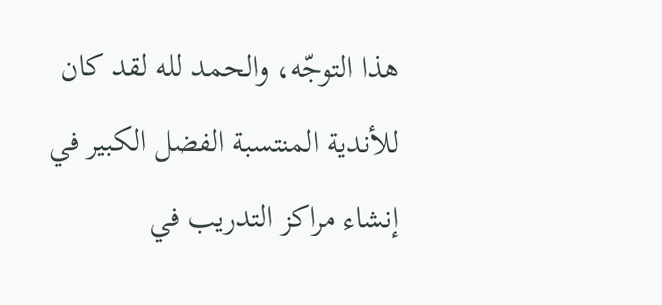هذا التوجّه، والحمد لله لقد كان للأندية المنتسبة الفضل الكبير في إنشاء مراكز التدريب في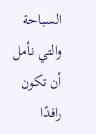السباحة والتي نأمل أن تكون رافدًا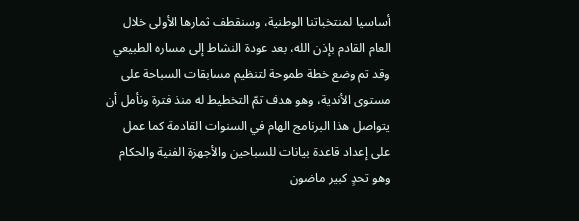أساسيا لمنتخباتنا الوطنية، وسنقطف ثمارها الأولى خلال العام القادم بإذن الله، بعد عودة النشاط إلى مساره الطبيعي وقد تم وضع خطة طموحة لتنظيم مسابقات السباحة على مستوى الأندية، وهو هدف تمّ التخطيط له منذ فترة ونأمل أن يتواصل هذا البرنامج الهام في السنوات القادمة كما عمل على إعداد قاعدة بيانات للسباحين والأجهزة الفنية والحكام وهو تحدٍ كبير ماضون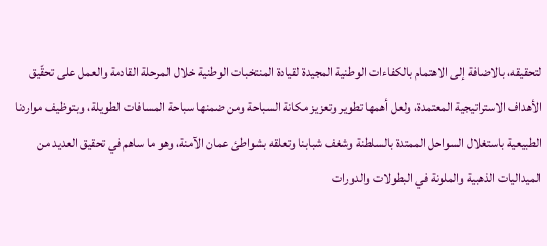لتحقيقه، بالاضافة إلى الاهتمام بالكفاءات الوطنية المجيدة لقيادة المنتخبات الوطنية خلال المرحلة القادمة والعمل على تحقّيق الأهداف الاستراتيجية المعتمدة، ولعل أهمها تطوير وتعزيز مكانة السباحة ومن ضمنها سباحة المسافات الطويلة، وبتوظيف مواردنا الطبيعية باستغلال السواحل الممتدة بالسلطنة وشغف شبابنا وتعلقه بشواطئ عمان الآمنة، وهو ما ساهم في تحقيق العديد من الميداليات الذهبية والملونة في البطولات والدورات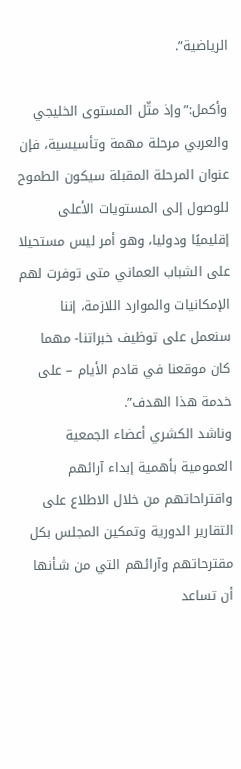الرياضية”.

وأكمل:”وإذ مثّل المستوى الخليجي والعربي مرحلة مهمة وتأسيسية، فإن عنوان المرحلة المقبلة سيكون الطموح للوصول إلى المستويات الأعلى إقليميًا ودوليا، وهو أمر ليس مستحيلا على الشباب العماني متى توفرت لهم الإمكانيات والموارد اللازمة، إننا سنعمل على توظيف خبراتنا- مهما كان موقعنا في قادم الأيام – على خدمة هذا الهدف”.
وناشد الكشري أعضاء الجمعية العمومية بأهمية إبداء آرائهم واقتراحاتهم من خلال الاطلاع على التقارير الدورية وتمكين المجلس بكل مقترحاتهم وآرائهم التي من شـأنها أن تساعد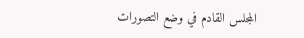المجلس القادم في وضع التصورات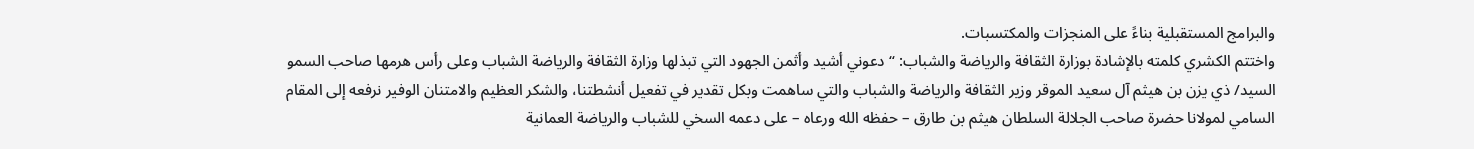والبرامج المستقبلية بناءً على المنجزات والمكتسبات.
واختتم الكشري كلمته بالإشادة بوزارة الثقافة والرياضة والشباب: “دعوني أشيد وأثمن الجهود التي تبذلها وزارة الثقافة والرياضة الشباب وعلى رأس هرمها صاحب السمو السيد/ ذي يزن بن هيثم آل سعيد الموقر وزير الثقافة والرياضة والشباب والتي ساهمت وبكل تقدير في تفعيل أنشطتنا، والشكر العظيم والامتنان الوفير نرفعه إلى المقام السامي لمولانا حضرة صاحب الجلالة السلطان هيثم بن طارق – حفظه الله ورعاه – على دعمه السخي للشباب والرياضة العمانية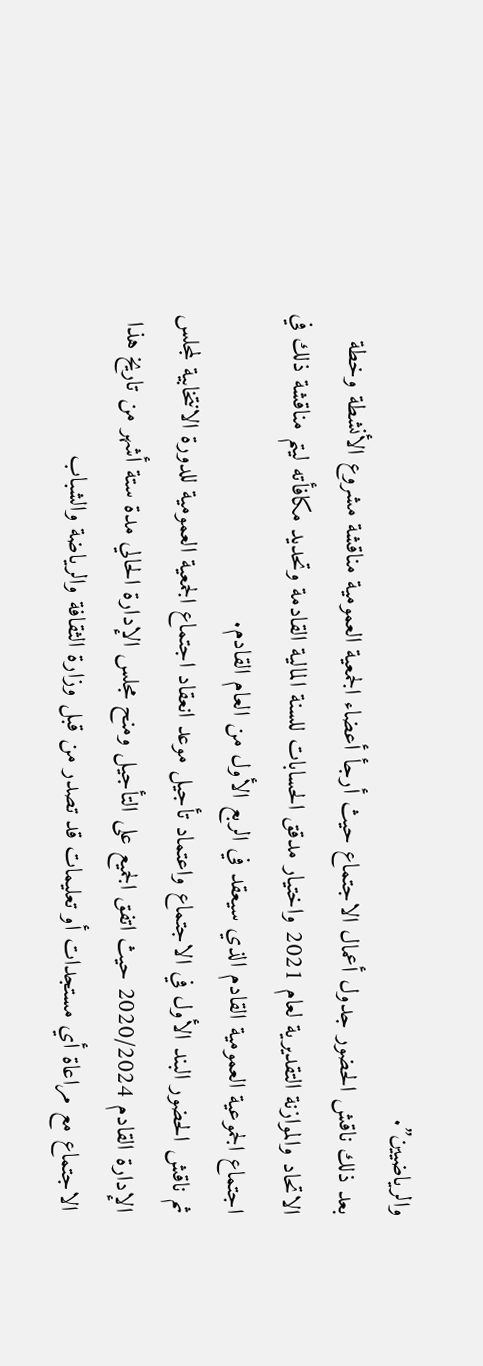والرياضيين”.
بعد ذلك ناقش الحضور جدول أعمال الاجتماع حيث أرجأ أعضاء الجمعية العمومية مناقشة مشروع الأنشطة وخطة الاتحاد والموازنة التقديرية لعام 2021 واختيار مدقق الحسابات للسنة المالية القادمة وتحديد مكافأته ليتم مناقشة ذلك في اجتماع الجموعية العمومية القادم الذي سيعقد في الربع الأول من العام القادم.
ثم ناقش الحضور البند الأول في الاجتماع واعتماد تأجيل موعد انعقاد اجتماع الجمعية العمومية للدورة الانتخابية لمجلس الإدارة القادم 2020/2024 حيث اتفق الجميع على التأجيل ومنح مجلس الإدارة الحالي مدة ستة أشهر من تاريخ هذا الاجتماع مع مراعاة أي مستجدات أو تعليمات قد تصدر من قبل وزارة الثقافة والرياضة والشباب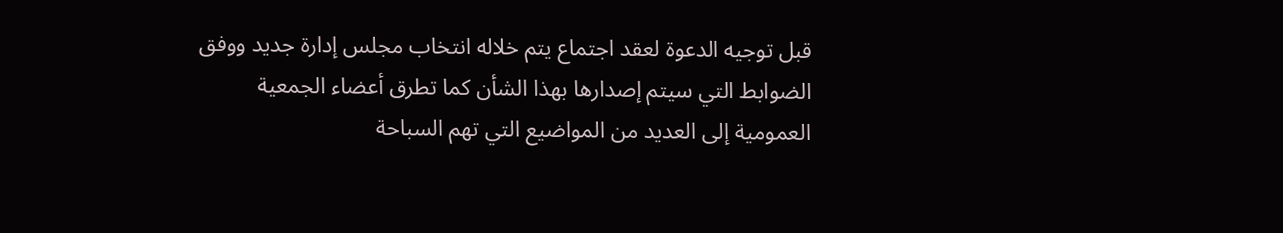قبل توجيه الدعوة لعقد اجتماع يتم خلاله انتخاب مجلس إدارة جديد ووفق الضوابط التي سيتم إصدارها بهذا الشأن كما تطرق أعضاء الجمعية العمومية إلى العديد من المواضيع التي تهم السباحة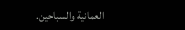العمانية والسباحين.